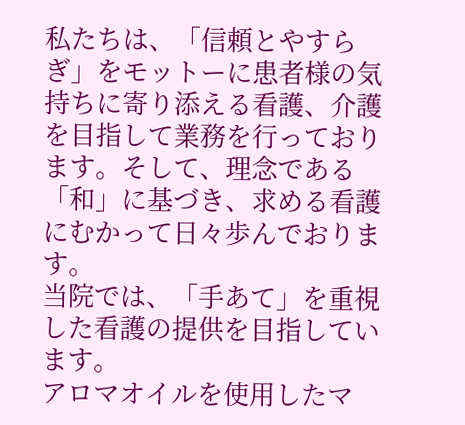私たちは、「信頼とやすらぎ」をモットーに患者様の気持ちに寄り添える看護、介護を目指して業務を行っております。そして、理念である「和」に基づき、求める看護にむかって日々歩んでおります。
当院では、「手あて」を重視した看護の提供を目指しています。
アロマオイルを使用したマ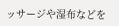ッサージや湿布などを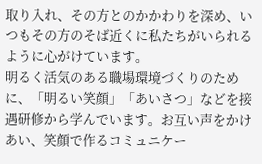取り入れ、その方とのかかわりを深め、いつもその方のそば近くに私たちがいられるように心がけています。
明るく活気のある職場環境づくりのために、「明るい笑顔」「あいさつ」などを接遇研修から学んでいます。お互い声をかけあい、笑顔で作るコミュニケー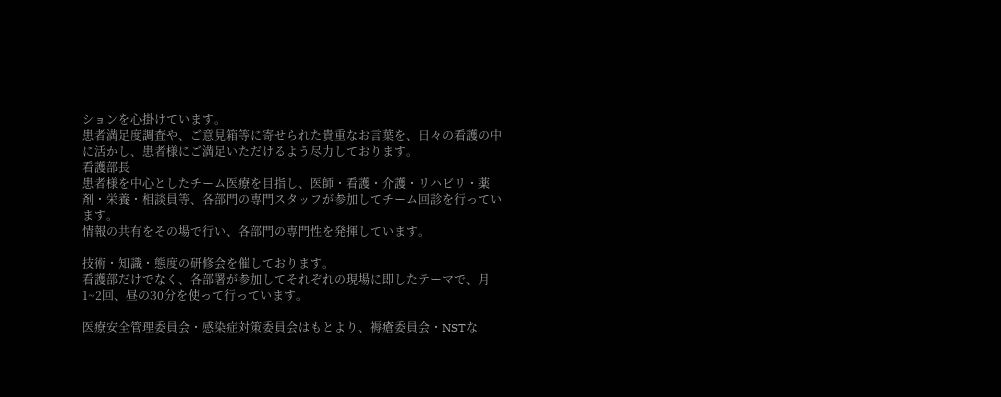ションを心掛けています。
患者満足度調査や、ご意見箱等に寄せられた貴重なお言葉を、日々の看護の中に活かし、患者様にご満足いただけるよう尽力しております。
看護部長
患者様を中心としたチーム医療を目指し、医師・看護・介護・リハビリ・薬剤・栄養・相談員等、各部門の専門スタッフが参加してチーム回診を行っています。
情報の共有をその場で行い、各部門の専門性を発揮しています。

技術・知識・態度の研修会を催しております。
看護部だけでなく、各部署が参加してそれぞれの現場に即したテーマで、月1~2回、昼の30分を使って行っています。

医療安全管理委員会・感染症対策委員会はもとより、褥瘡委員会・NSTな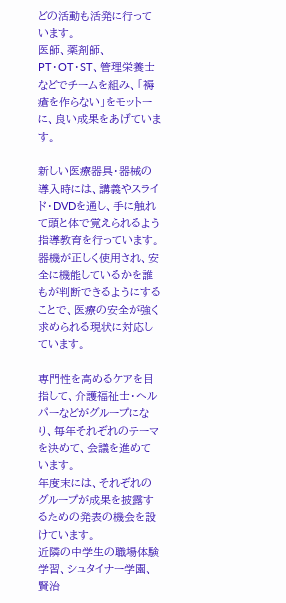どの活動も活発に行っています。
医師、薬剤師、PT・OT・ST、管理栄養士などでチームを組み、「褥瘡を作らない」をモットーに、良い成果をあげています。

新しい医療器具・器械の導入時には、講義やスライド・DVDを通し、手に触れて頭と体で覚えられるよう指導教育を行っています。器機が正しく使用され、安全に機能しているかを誰もが判断できるようにすることで、医療の安全が強く求められる現状に対応しています。

専門性を高めるケアを目指して、介護福祉士・ヘルパーなどがグループになり、毎年それぞれのテーマを決めて、会議を進めています。
年度末には、それぞれのグループが成果を披露するための発表の機会を設けています。
近隣の中学生の職場体験学習、シュタイナー学園、賢治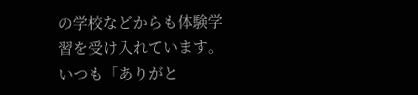の学校などからも体験学習を受け入れています。いつも「ありがと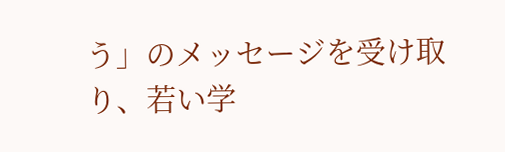う」のメッセージを受け取り、若い学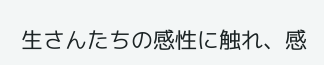生さんたちの感性に触れ、感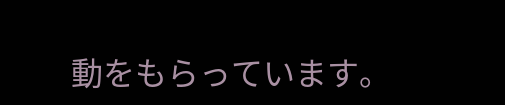動をもらっています。